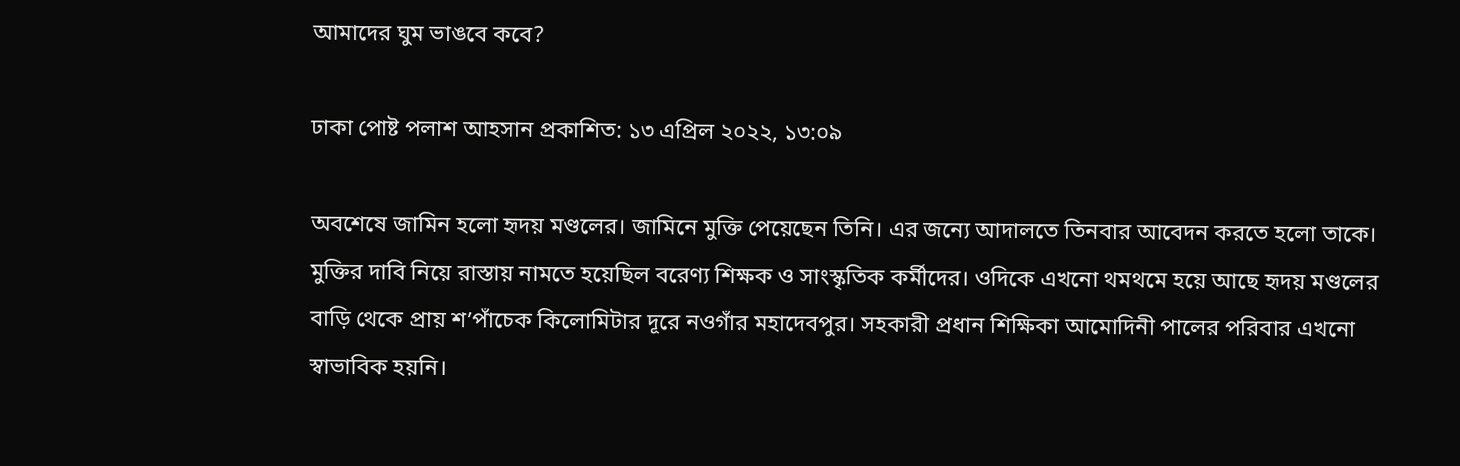আমাদের ঘুম ভাঙবে কবে?

ঢাকা পোষ্ট পলাশ আহসান প্রকাশিত: ১৩ এপ্রিল ২০২২, ১৩:০৯

অবশেষে জামিন হলো হৃদয় মণ্ডলের। জামিনে মুক্তি পেয়েছেন তিনি। এর জন্যে আদালতে তিনবার আবেদন করতে হলো তাকে। মুক্তির দাবি নিয়ে রাস্তায় নামতে হয়েছিল বরেণ্য শিক্ষক ও সাংস্কৃতিক কর্মীদের। ওদিকে এখনো থমথমে হয়ে আছে হৃদয় মণ্ডলের বাড়ি থেকে প্রায় শ’পাঁচেক কিলোমিটার দূরে নওগাঁর মহাদেবপুর। সহকারী প্রধান শিক্ষিকা আমোদিনী পালের পরিবার এখনো স্বাভাবিক হয়নি।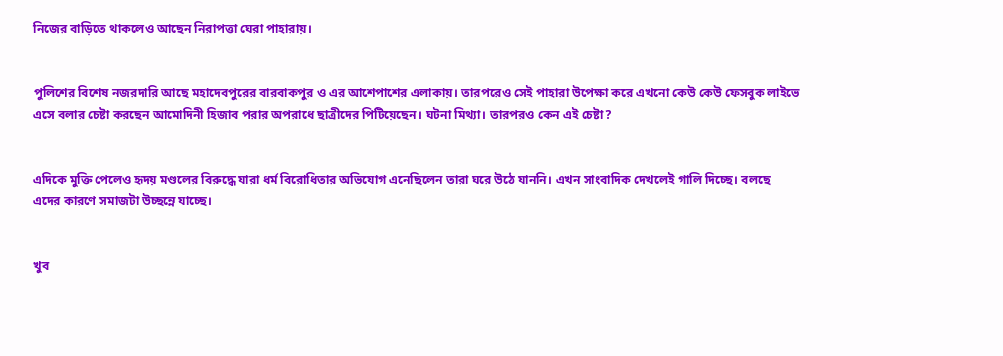নিজের বাড়িতে থাকলেও আছেন নিরাপত্তা ঘেরা পাহারায়।


পুলিশের বিশেষ নজরদারি আছে মহাদেবপুরের বারবাকপুর ও এর আশেপাশের এলাকায়। তারপরেও সেই পাহারা উপেক্ষা করে এখনো কেউ কেউ ফেসবুক লাইভে এসে বলার চেষ্টা করছেন আমোদিনী হিজাব পরার অপরাধে ছাত্রীদের পিটিয়েছেন। ঘটনা মিথ্যা। তারপরও কেন এই চেষ্টা?


এদিকে মুক্তি পেলেও হৃদয় মণ্ডলের বিরুদ্ধে যারা ধর্ম বিরোধিতার অভিযোগ এনেছিলেন তারা ঘরে উঠে যাননি। এখন সাংবাদিক দেখলেই গালি দিচ্ছে। বলছে এদের কারণে সমাজটা উচ্ছন্নে যাচ্ছে।


খুব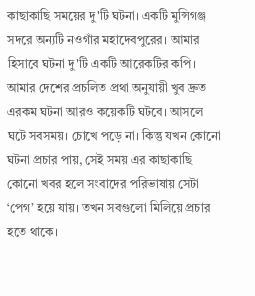কাছাকাছি সময়ের দু'টি ঘটনা। একটি মুন্সিগঞ্জ সদরে অন্যটি নওগাঁর মহাদেবপুরের। আমার হিসাবে ঘটনা দু'টি একটি আরেকটির কপি। আমার দেশের প্রচলিত প্রথা অনুযায়ী খুব দ্রুত এরকম ঘটনা আরও কয়েকটি ঘটবে। আসলে ঘটে সবসময়। চোখে পড়ে না। কিন্তু যখন কোনো ঘটনা প্রচার পায়, সেই সময় এর কাছাকাছি কোনো খবর হলে সংবাদের পরিভাষায় সেটা ‘পেগ’ হয়ে যায়। তখন সবগুলো মিলিয়ে প্রচার হতে থাকে।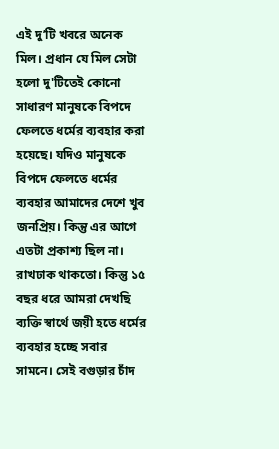এই দু’টি খবরে অনেক মিল। প্রধান যে মিল সেটা হলো দু'টিতেই কোনো সাধারণ মানুষকে বিপদে ফেলতে ধর্মের ব্যবহার করা হয়েছে। যদিও মানুষকে বিপদে ফেলতে ধর্মের ব্যবহার আমাদের দেশে খুব জনপ্রিয়। কিন্তু এর আগে এতটা প্রকাশ্য ছিল না। রাখঢাক থাকতো। কিন্তু ১৫ বছর ধরে আমরা দেখছি ব্যক্তি স্বার্থে জয়ী হতে ধর্মের ব্যবহার হচ্ছে সবার সামনে। সেই বগুড়ার চাঁদ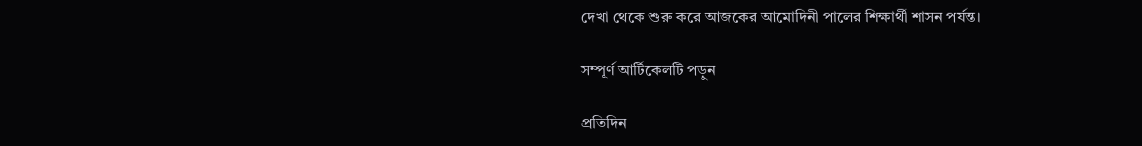দেখা থেকে শুরু করে আজকের আমোদিনী পালের শিক্ষার্থী শাসন পর্যন্ত।

সম্পূর্ণ আর্টিকেলটি পড়ুন

প্রতিদিন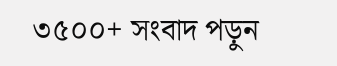৩৫০০+ সংবাদ পড়ুন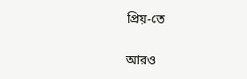প্রিয়-তে

আরও